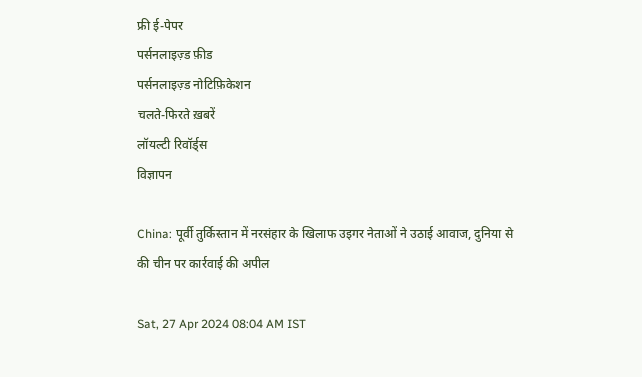फ्री ई-पेपर
पर्सनलाइज़्ड फ़ीड
पर्सनलाइज़्ड नोटिफ़िकेशन
चलते-फिरते ख़बरें
लॉयल्टी रिवॉर्ड्स
विज्ञापन

China: पूर्वी तुर्किस्तान में नरसंहार के खिलाफ उइगर नेताओं ने उठाई आवाज, दुनिया से की चीन पर कार्रवाई की अपील

Sat, 27 Apr 2024 08:04 AM IST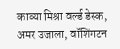काव्या मिश्रा वर्ल्ड डेस्क, अमर उजाला, वॉशिंगटन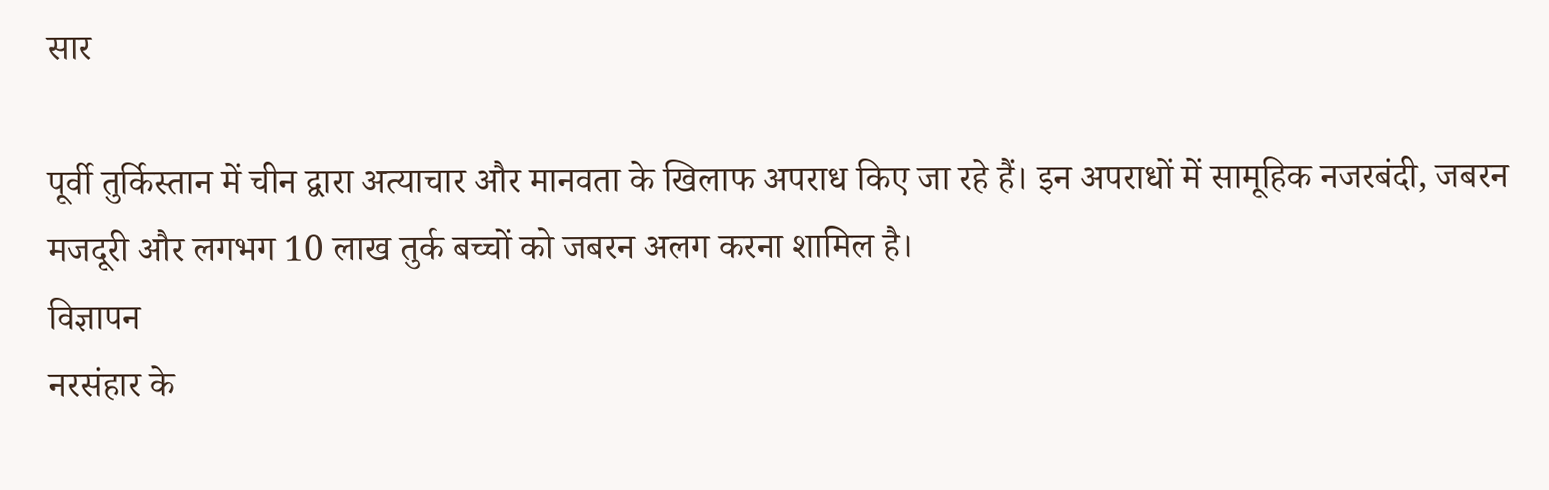सार

पूर्वी तुर्किस्तान में चीन द्वारा अत्याचार और मानवता के खिलाफ अपराध किए जा रहे हैं। इन अपराधों में सामूहिक नजरबंदी, जबरन मजदूरी और लगभग 10 लाख तुर्क बच्चों को जबरन अलग करना शामिल है।
विज्ञापन
नरसंहार के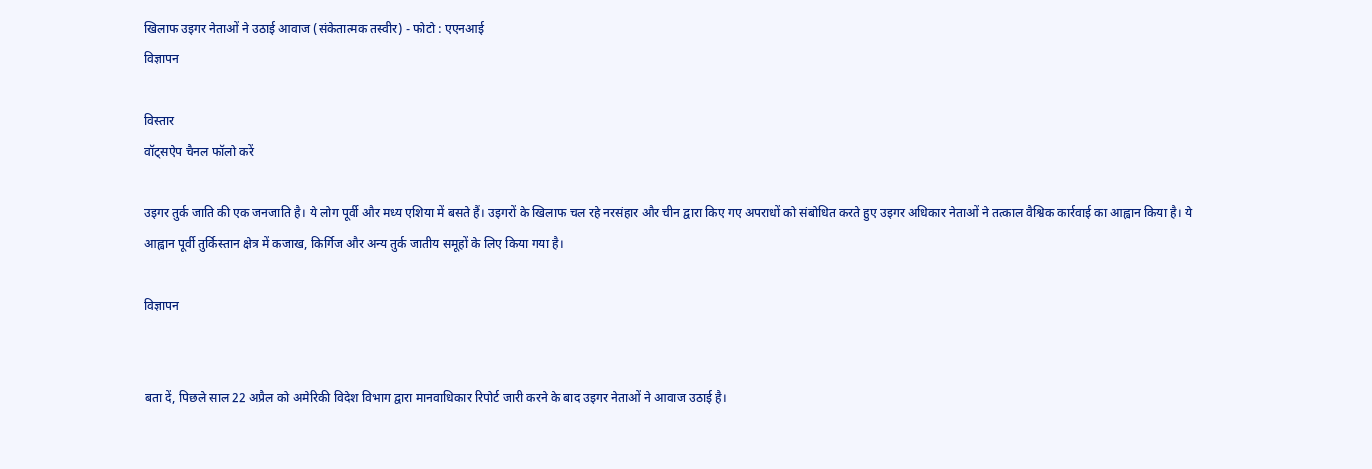खिलाफ उइगर नेताओं ने उठाई आवाज (संकेतात्मक तस्वीर) - फोटो : एएनआई
विज्ञापन

विस्तार
वॉट्सऐप चैनल फॉलो करें

उइगर तुर्क जाति की एक जनजाति है। ये लोग पूर्वी और मध्य एशिया में बसते हैं। उइगरों के खिलाफ चल रहे नरसंहार और चीन द्वारा किए गए अपराधों को संबोधित करते हुए उइगर अधिकार नेताओं ने तत्काल वैश्विक कार्रवाई का आह्वान किया है। ये आह्वान पूर्वी तुर्किस्तान क्षेत्र में कजाख, किर्गिज और अन्य तुर्क जातीय समूहों के लिए किया गया है।

विज्ञापन


बता दें, पिछले साल 22 अप्रैल को अमेरिकी विदेश विभाग द्वारा मानवाधिकार रिपोर्ट जारी करने के बाद उइगर नेताओं ने आवाज उठाई है।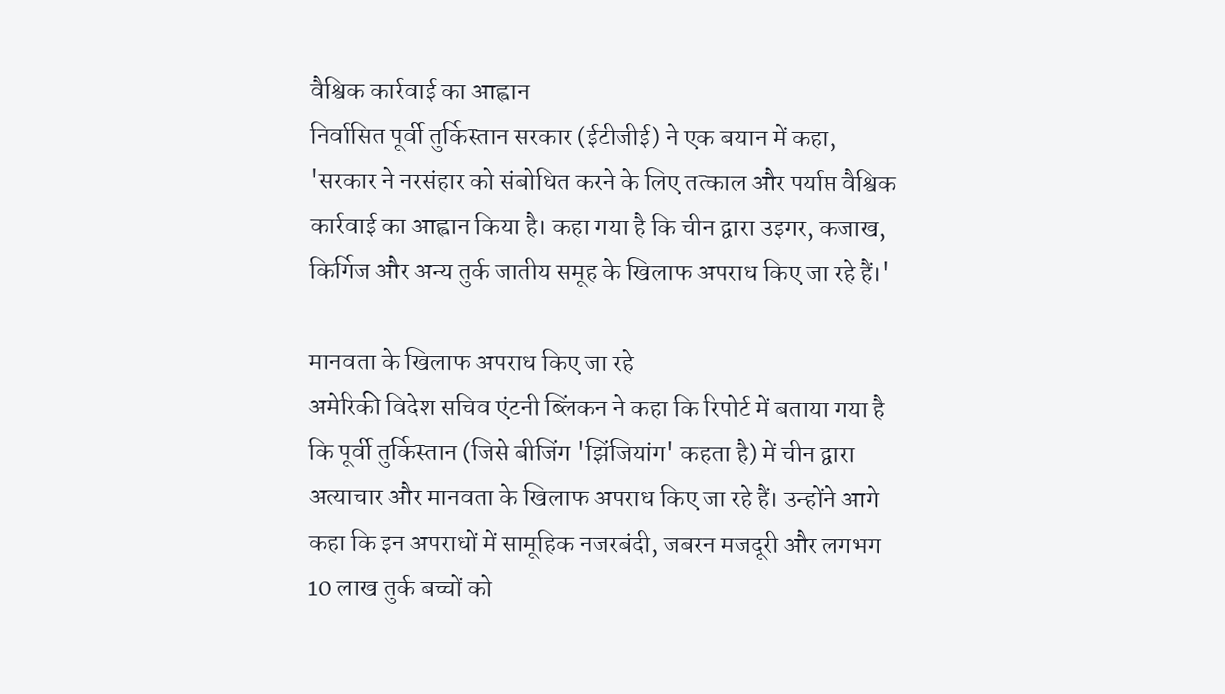वैश्विक कार्रवाई का आह्वान
निर्वासित पूर्वी तुर्किस्तान सरकार (ईटीजीई) ने एक बयान में कहा, 'सरकार ने नरसंहार को संबोधित करने के लिए तत्काल और पर्याप्त वैश्विक कार्रवाई का आह्वान किया है। कहा गया है कि चीन द्वारा उइगर, कजाख, किर्गिज और अन्य तुर्क जातीय समूह के खिलाफ अपराध किए जा रहे हैं।'

मानवता के खिलाफ अपराध किए जा रहे
अमेरिकी विदेश सचिव एंटनी ब्लिंकन ने कहा कि रिपोर्ट में बताया गया है कि पूर्वी तुर्किस्तान (जिसे बीजिंग 'झिंजियांग' कहता है) में चीन द्वारा अत्याचार और मानवता के खिलाफ अपराध किए जा रहे हैं। उन्होंने आगे कहा कि इन अपराधों में सामूहिक नजरबंदी, जबरन मजदूरी और लगभग 10 लाख तुर्क बच्चों को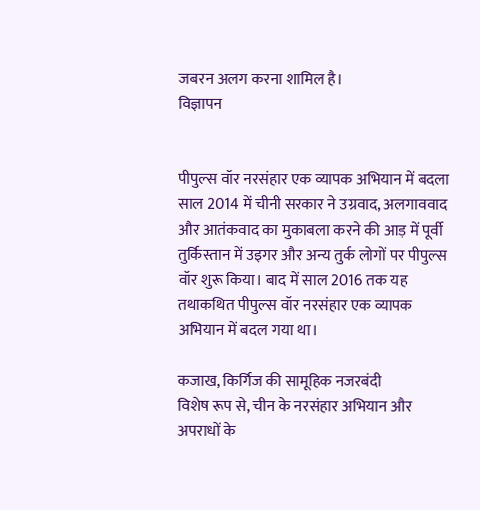जबरन अलग करना शामिल है।
विज्ञापन


पीपुल्स वॉर नरसंहार एक व्यापक अभियान में बदला
साल 2014 में चीनी सरकार ने उग्रवाद, अलगाववाद और आतंकवाद का मुकाबला करने की आड़ में पूर्वी तुर्किस्तान में उइगर और अन्य तुर्क लोगों पर पीपुल्स वॉर शुरू किया। बाद में साल 2016 तक यह तथाकथित पीपुल्स वॉर नरसंहार एक व्यापक अभियान में बदल गया था।

कजाख, किर्गिज की सामूहिक नजरबंदी
विशेष रूप से, चीन के नरसंहार अभियान और अपराधों के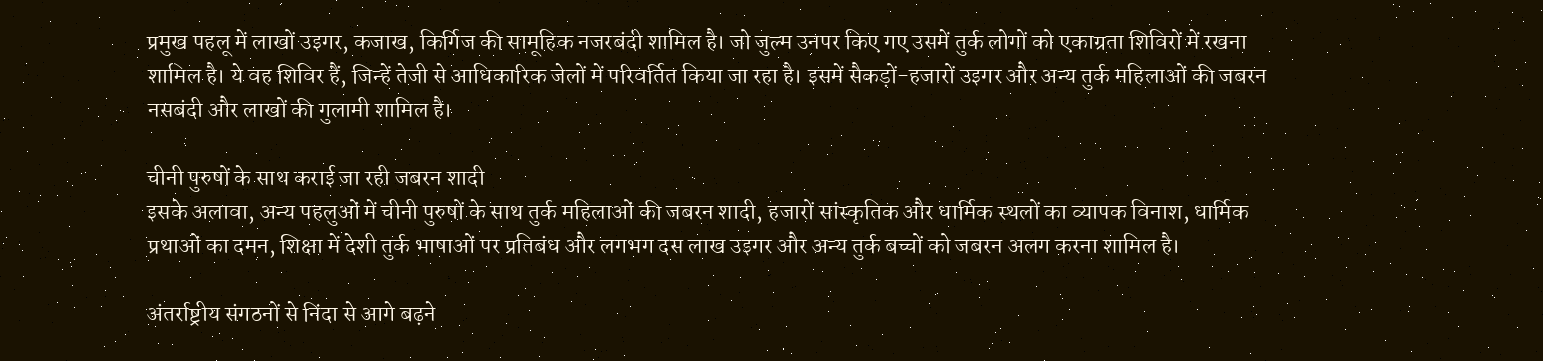प्रमुख पहलू में लाखों उइगर, कजाख, किर्गिज की सामूहिक नजरबंदी शामिल है। जो जुल्म उनपर किए गए उसमें तुर्क लोगों को एकाग्रता शिविरों में रखना शामिल है। ये वह शिविर हैं, जिन्हें तेजी से आधिकारिक जेलों में परिवर्तित किया जा रहा है। इसमें सैकड़ों-हजारों उइगर और अन्य तुर्क महिलाओं की जबरन नसबंदी और लाखों की गुलामी शामिल है।

चीनी पुरुषों के साथ कराई जा रही जबरन शादी
इसके अलावा, अन्य पहलुओं में चीनी पुरुषों के साथ तुर्क महिलाओं की जबरन शादी, हजारों सांस्कृतिक और धार्मिक स्थलों का व्यापक विनाश, धार्मिक प्रथाओं का दमन, शिक्षा में देशी तुर्क भाषाओं पर प्रतिबंध और लगभग दस लाख उइगर और अन्य तुर्क बच्चों को जबरन अलग करना शामिल है।

अंतर्राष्ट्रीय संगठनों से निंदा से आगे बढ़ने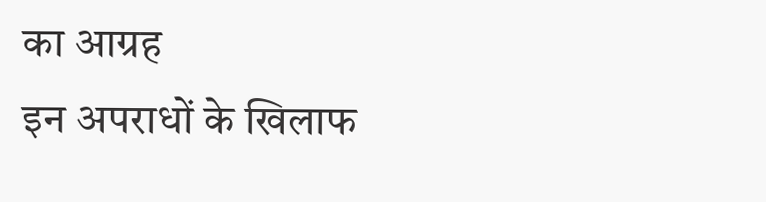का आग्रह
इन अपराधों के खिलाफ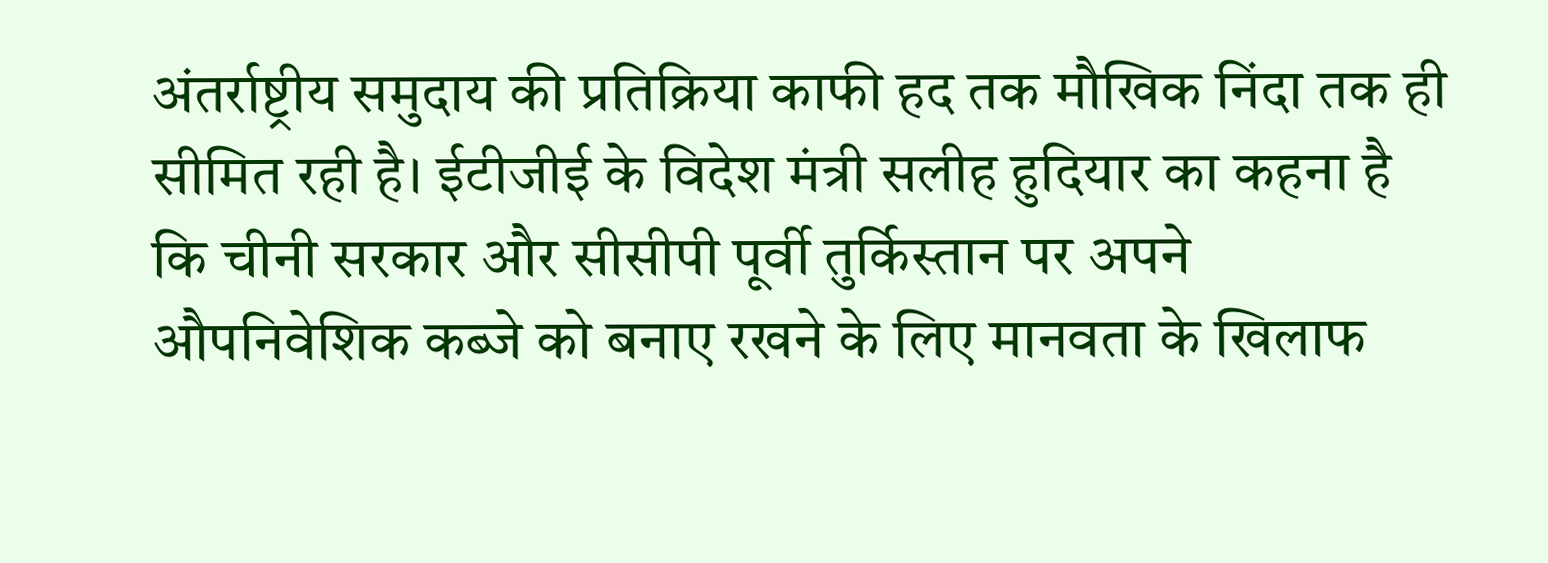अंतर्राष्ट्रीय समुदाय की प्रतिक्रिया काफी हद तक मौखिक निंदा तक ही सीमित रही है। ईटीजीई के विदेश मंत्री सलीह हुदियार का कहना है कि चीनी सरकार और सीसीपी पूर्वी तुर्किस्तान पर अपने औपनिवेशिक कब्जे को बनाए रखने के लिए मानवता के खिलाफ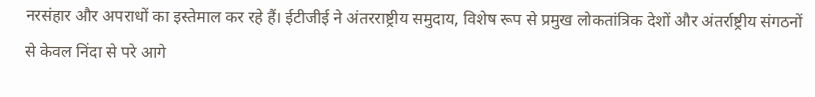नरसंहार और अपराधों का इस्तेमाल कर रहे हैं। ईटीजीई ने अंतरराष्ट्रीय समुदाय, विशेष रूप से प्रमुख लोकतांत्रिक देशों और अंतर्राष्ट्रीय संगठनों से केवल निंदा से परे आगे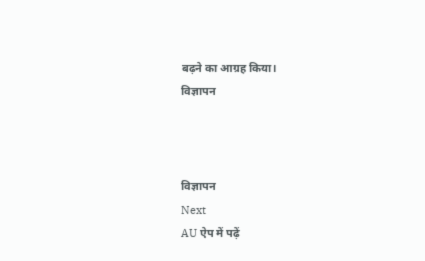बढ़ने का आग्रह किया।
विज्ञापन



विज्ञापन
Next
AU ऐप में पढ़ें